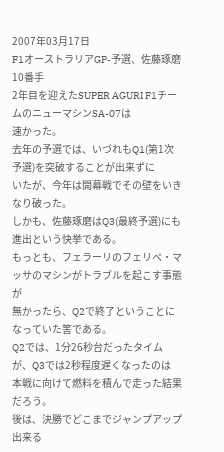2007年03月17日
F1オーストラリアGP-予選、佐藤琢磨10番手
2年目を迎えたSUPER AGURI F1チームのニューマシンSA-07は
速かった。
去年の予選では、いづれもQ1(第1次予選)を突破することが出来ずに
いたが、今年は開幕戦でその壁をいきなり破った。
しかも、佐藤琢磨はQ3(最終予選)にも進出という快挙である。
もっとも、フェラーリのフェリペ・マッサのマシンがトラブルを起こす事態が
無かったら、Q2で終了ということになっていた筈である。
Q2では、1分26秒台だったタイムが、Q3では2秒程度遅くなったのは
本戦に向けて燃料を積んで走った結果だろう。
後は、決勝でどこまでジャンプアップ出来る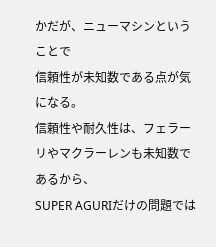かだが、ニューマシンということで
信頼性が未知数である点が気になる。
信頼性や耐久性は、フェラーリやマクラーレンも未知数であるから、
SUPER AGURIだけの問題では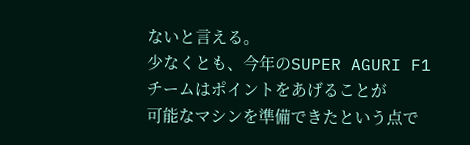ないと言える。
少なくとも、今年のSUPER AGURI F1チームはポイントをあげることが
可能なマシンを準備できたという点で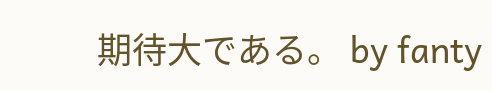期待大である。 by fanty